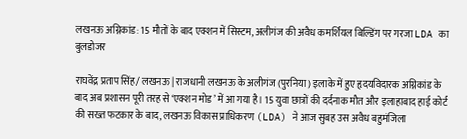लखनऊ अग्निकांड: 15 मौतों के बाद एक्शन में सिस्टम, अलीगंज की अवैध कमर्शियल बिल्डिंग पर गरजा LDA का बुलडोजर

राघवेंद्र प्रताप सिंह/ लखनऊ | राजधानी लखनऊ के अलीगंज (पुरनिया) इलाके में हुए हृदयविदारक अग्निकांड के बाद अब प्रशासन पूरी तरह से ‘एक्शन मोड’ में आ गया है। 15 युवा छात्रों की दर्दनाक मौत और इलाहाबाद हाई कोर्ट की सख्त फटकार के बाद, लखनऊ विकास प्राधिकरण (LDA) ने आज सुबह उस अवैध बहुमंजिला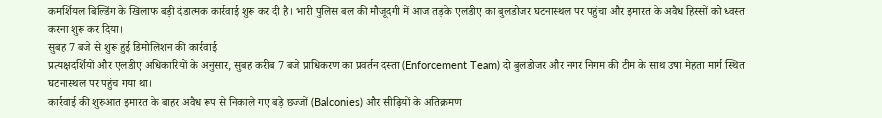कमर्शियल बिल्डिंग के खिलाफ बड़ी दंडात्मक कार्रवाई शुरू कर दी है। भारी पुलिस बल की मौजूदगी में आज तड़के एलडीए का बुलडोजर घटनास्थल पर पहुंचा और इमारत के अवैध हिस्सों को ध्वस्त करना शुरू कर दिया।
सुबह 7 बजे से शुरू हुई डिमोलिशन की कार्रवाई
प्रत्यक्षदर्शियों और एलडीए अधिकारियों के अनुसार, सुबह करीब 7 बजे प्राधिकरण का प्रवर्तन दस्ता (Enforcement Team) दो बुलडोजर और नगर निगम की टीम के साथ उषा मेहता मार्ग स्थित घटनास्थल पर पहुंच गया था।
कार्रवाई की शुरुआत इमारत के बाहर अवैध रूप से निकाले गए बड़े छज्जों (Balconies) और सीढ़ियों के अतिक्रमण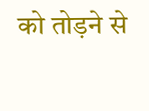को तोड़ने से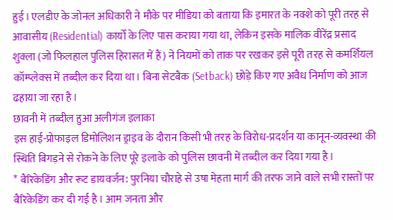हुई। एलडीए के जोनल अधिकारी ने मौके पर मीडिया को बताया कि इमारत के नक्शे को पूरी तरह से आवासीय (Residential) कार्यों के लिए पास कराया गया था, लेकिन इसके मालिक वीरेंद्र प्रसाद शुक्ला (जो फिलहाल पुलिस हिरासत में हैं) ने नियमों को ताक पर रखकर इसे पूरी तरह से कमर्शियल कॉम्प्लेक्स में तब्दील कर दिया था। बिना सेटबैक (Setback) छोड़े किए गए अवैध निर्माण को आज ढहाया जा रहा है।
छावनी में तब्दील हुआ अलीगंज इलाका
इस हाई-प्रोफाइल डिमोलिशन ड्राइव के दौरान किसी भी तरह के विरोध-प्रदर्शन या कानून-व्यवस्था की स्थिति बिगड़ने से रोकने के लिए पूरे इलाके को पुलिस छावनी में तब्दील कर दिया गया है।
* बैरिकेडिंग और रूट डायवर्जन: पुरनिया चौराहे से उषा मेहता मार्ग की तरफ जाने वाले सभी रास्तों पर बैरिकेडिंग कर दी गई है। आम जनता और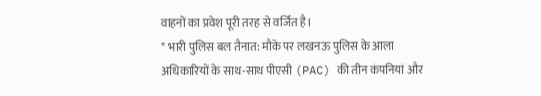वाहनों का प्रवेश पूरी तरह से वर्जित है।
* भारी पुलिस बल तैनात: मौके पर लखनऊ पुलिस के आला अधिकारियों के साथ-साथ पीएसी (PAC) की तीन कंपनियां और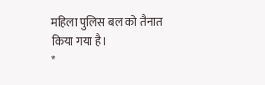महिला पुलिस बल को तैनात किया गया है।
*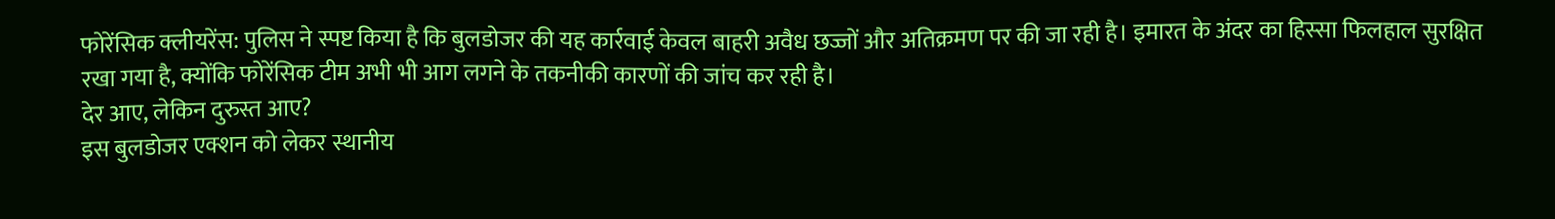फोरेंसिक क्लीयरेंस: पुलिस ने स्पष्ट किया है कि बुलडोजर की यह कार्रवाई केवल बाहरी अवैध छज्जों और अतिक्रमण पर की जा रही है। इमारत के अंदर का हिस्सा फिलहाल सुरक्षित रखा गया है, क्योंकि फोरेंसिक टीम अभी भी आग लगने के तकनीकी कारणों की जांच कर रही है।
देर आए, लेकिन दुरुस्त आए?
इस बुलडोजर एक्शन को लेकर स्थानीय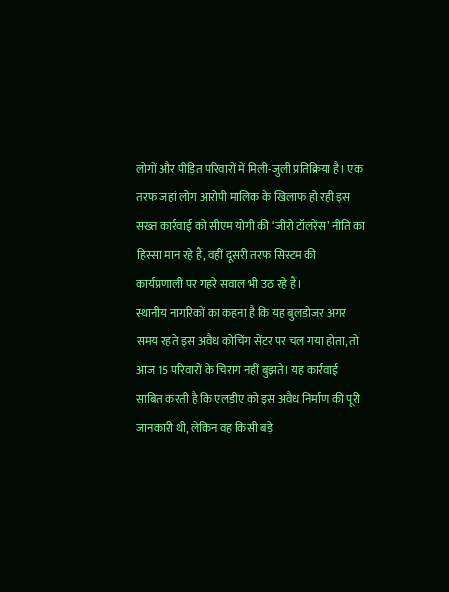लोगों और पीड़ित परिवारों में मिली-जुली प्रतिक्रिया है। एक तरफ जहां लोग आरोपी मालिक के खिलाफ हो रही इस सख्त कार्रवाई को सीएम योगी की ‘जीरो टॉलरेंस’ नीति का हिस्सा मान रहे हैं, वहीं दूसरी तरफ सिस्टम की कार्यप्रणाली पर गहरे सवाल भी उठ रहे हैं।
स्थानीय नागरिकों का कहना है कि यह बुलडोजर अगर समय रहते इस अवैध कोचिंग सेंटर पर चल गया होता, तो आज 15 परिवारों के चिराग नहीं बुझते। यह कार्रवाई साबित करती है कि एलडीए को इस अवैध निर्माण की पूरी जानकारी थी, लेकिन वह किसी बड़े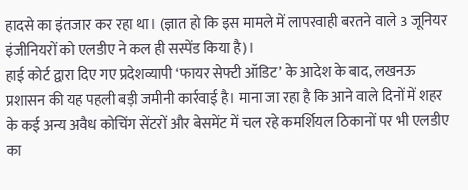हादसे का इंतजार कर रहा था। (ज्ञात हो कि इस मामले में लापरवाही बरतने वाले 3 जूनियर इंजीनियरों को एलडीए ने कल ही सस्पेंड किया है)।
हाई कोर्ट द्वारा दिए गए प्रदेशव्यापी ‘फायर सेफ्टी ऑडिट’ के आदेश के बाद, लखनऊ प्रशासन की यह पहली बड़ी जमीनी कार्रवाई है। माना जा रहा है कि आने वाले दिनों में शहर के कई अन्य अवैध कोचिंग सेंटरों और बेसमेंट में चल रहे कमर्शियल ठिकानों पर भी एलडीए का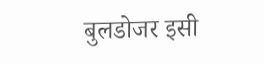बुलडोजर इसी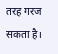तरह गरज सकता है।